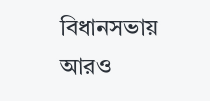বিধানসভায় আরও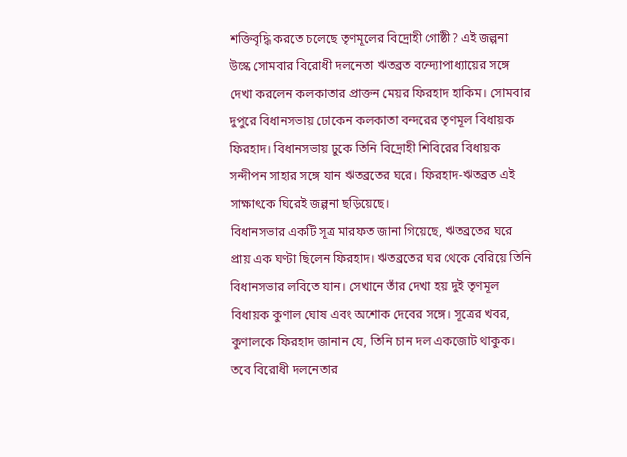শক্তিবৃদ্ধি করতে চলেছে তৃণমূলের বিদ্রোহী গোষ্ঠী? এই জল্পনা উস্কে সোমবার বিরোধী দলনেতা ঋতব্রত বন্দ্যোপাধ্যায়ের সঙ্গে দেখা করলেন কলকাতার প্রাক্তন মেয়র ফিরহাদ হাকিম। সোমবার দুপুরে বিধানসভায় ঢোকেন কলকাতা বন্দরের তৃণমূল বিধায়ক ফিরহাদ। বিধানসভায় ঢুকে তিনি বিদ্রোহী শিবিরের বিধায়ক সন্দীপন সাহার সঙ্গে যান ঋতব্রতের ঘরে। ফিরহাদ-ঋতব্রত এই সাক্ষাৎকে ঘিরেই জল্পনা ছড়িয়েছে।
বিধানসভার একটি সূত্র মারফত জানা গিয়েছে, ঋতব্রতের ঘরে প্রায় এক ঘণ্টা ছিলেন ফিরহাদ। ঋতব্রতের ঘর থেকে বেরিয়ে তিনি বিধানসভার লবিতে যান। সেখানে তাঁর দেখা হয় দুই তৃণমূল বিধায়ক কুণাল ঘোষ এবং অশোক দেবের সঙ্গে। সূত্রের খবর, কুণালকে ফিরহাদ জানান যে, তিনি চান দল একজোট থাকুক। তবে বিরোধী দলনেতার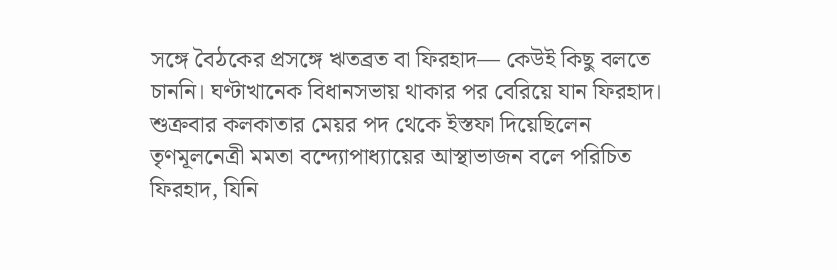সঙ্গে বৈঠকের প্রসঙ্গে ঋতব্রত বা ফিরহাদ— কেউই কিছু বলতে চাননি। ঘণ্টাখানেক বিধানসভায় থাকার পর বেরিয়ে যান ফিরহাদ।
শুক্রবার কলকাতার মেয়র পদ থেকে ইস্তফা দিয়েছিলেন তৃণমূলনেত্রী মমতা বন্দ্যোপাধ্যায়ের আস্থাভাজন বলে পরিচিত ফিরহাদ, যিনি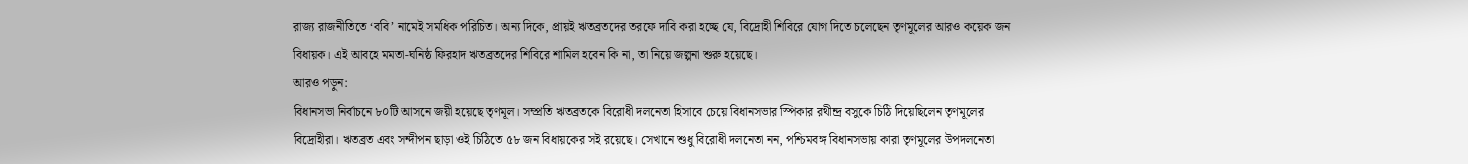রাজ্য রাজনীতিতে ‘ববি’ নামেই সমধিক পরিচিত। অন্য দিকে, প্রায়ই ঋতব্রতদের তরফে দাবি করা হচ্ছে যে, বিদ্রোহী শিবিরে যোগ দিতে চলেছেন তৃণমূলের আরও কয়েক জন বিধায়ক। এই আবহে মমতা-ঘনিষ্ঠ ফিরহাদ ঋতব্রতদের শিবিরে শামিল হবেন কি না, তা নিয়ে জল্পনা শুরু হয়েছে।
আরও পড়ুন:
বিধানসভা নির্বাচনে ৮০টি আসনে জয়ী হয়েছে তৃণমূল। সম্প্রতি ঋতব্রতকে বিরোধী দলনেতা হিসাবে চেয়ে বিধানসভার স্পিকার রথীন্দ্র বসুকে চিঠি দিয়েছিলেন তৃণমূলের বিদ্রোহীরা। ঋতব্রত এবং সন্দীপন ছাড়া ওই চিঠিতে ৫৮ জন বিধায়কের সই রয়েছে। সেখানে শুধু বিরোধী দলনেতা নন, পশ্চিমবঙ্গ বিধানসভায় কারা তৃণমূলের উপদলনেতা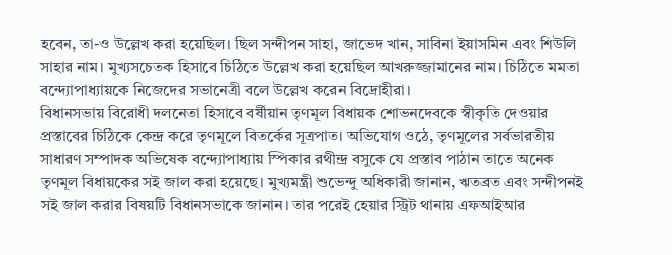হবেন, তা-ও উল্লেখ করা হয়েছিল। ছিল সন্দীপন সাহা, জাভেদ খান, সাবিনা ইয়াসমিন এবং শিউলি সাহার নাম। মুখ্যসচেতক হিসাবে চিঠিতে উল্লেখ করা হয়েছিল আখরুজ্জামানের নাম। চিঠিতে মমতা বন্দ্যোপাধ্যায়কে নিজেদের সভানেত্রী বলে উল্লেখ করেন বিদ্রোহীরা।
বিধানসভায় বিরোধী দলনেতা হিসাবে বর্ষীয়ান তৃণমূল বিধায়ক শোভনদেবকে স্বীকৃতি দেওয়ার প্রস্তাবের চিঠিকে কেন্দ্র করে তৃণমূলে বিতর্কের সূত্রপাত। অভিযোগ ওঠে, তৃণমূলের সর্বভারতীয় সাধারণ সম্পাদক অভিষেক বন্দ্যোপাধ্যায় স্পিকার রথীন্দ্র বসুকে যে প্রস্তাব পাঠান তাতে অনেক তৃণমূল বিধায়কের সই জাল করা হয়েছে। মুখ্যমন্ত্রী শুভেন্দু অধিকারী জানান, ঋতব্রত এবং সন্দীপনই সই জাল করার বিষয়টি বিধানসভাকে জানান। তার পরেই হেয়ার স্ট্রিট থানায় এফআইআর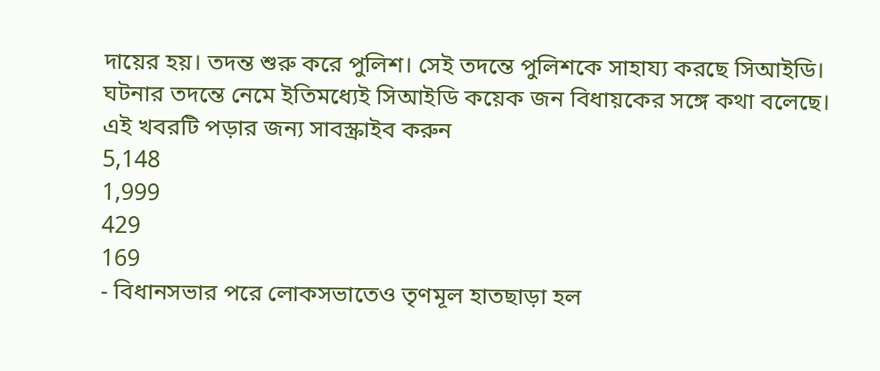দায়ের হয়। তদন্ত শুরু করে পুলিশ। সেই তদন্তে পুলিশকে সাহায্য করছে সিআইডি। ঘটনার তদন্তে নেমে ইতিমধ্যেই সিআইডি কয়েক জন বিধায়কের সঙ্গে কথা বলেছে।
এই খবরটি পড়ার জন্য সাবস্ক্রাইব করুন
5,148
1,999
429
169
- বিধানসভার পরে লোকসভাতেও তৃণমূল হাতছাড়া হল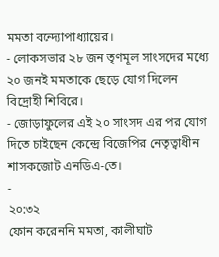মমতা বন্দ্যোপাধ্যায়ের।
- লোকসভার ২৮ জন তৃণমূল সাংসদের মধ্যে ২০ জনই মমতাকে ছেড়ে যোগ দিলেন বিদ্রোহী শিবিরে।
- জোড়াফুলের এই ২০ সাংসদ এর পর যোগ দিতে চাইছেন কেন্দ্রে বিজেপির নেতৃত্বাধীন শাসকজোট এনডিএ-তে।
-
২০:৩২
ফোন করেননি মমতা, কালীঘাট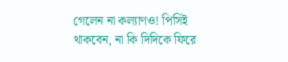গেলেন না কল্যাণও! পিসিই থাকবেন, না কি দিদিকে ফিরে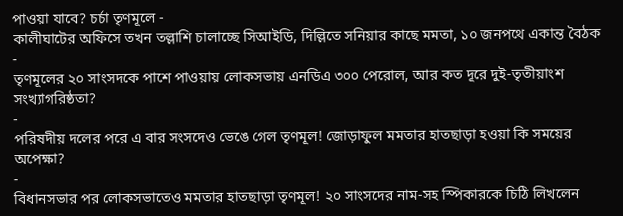পাওয়া যাবে? চর্চা তৃণমূলে -
কালীঘাটের অফিসে তখন তল্লাশি চালাচ্ছে সিআইডি, দিল্লিতে সনিয়ার কাছে মমতা, ১০ জনপথে একান্ত বৈঠক
-
তৃণমূলের ২০ সাংসদকে পাশে পাওয়ায় লোকসভায় এনডিএ ৩০০ পেরোল, আর কত দূরে দুই-তৃতীয়াংশ সংখ্যাগরিষ্ঠতা?
-
পরিষদীয় দলের পরে এ বার সংসদেও ভেঙে গেল তৃণমূল! জোড়াফুল মমতার হাতছাড়া হওয়া কি সময়ের অপেক্ষা?
-
বিধানসভার পর লোকসভাতেও মমতার হাতছাড়া তৃণমূল! ২০ সাংসদের নাম-সহ স্পিকারকে চিঠি লিখলেন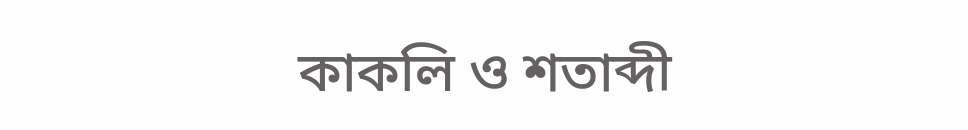কাকলি ও শতাব্দী